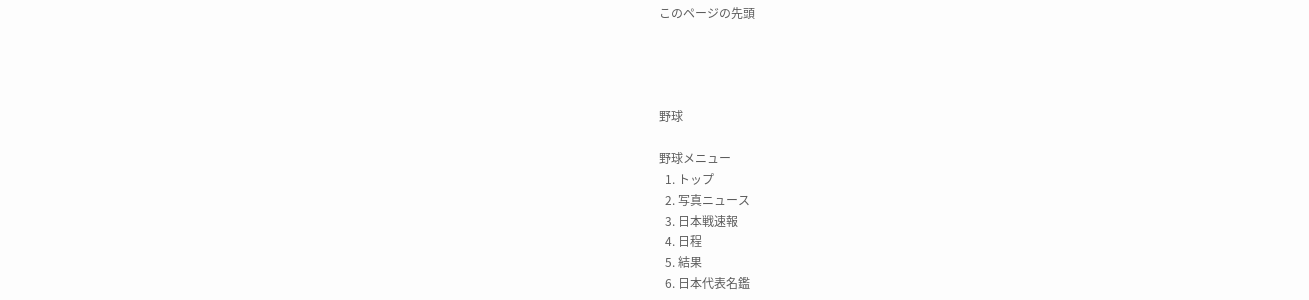このページの先頭




野球

野球メニュー
  1. トップ
  2. 写真ニュース
  3. 日本戦速報
  4. 日程
  5. 結果
  6. 日本代表名鑑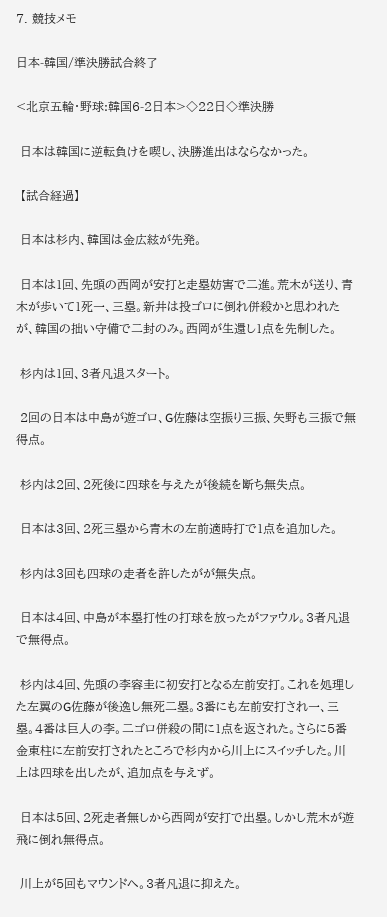7. 競技メモ

日本-韓国/準決勝試合終了

<北京五輪・野球:韓国6-2日本>◇22日◇準決勝

 日本は韓国に逆転負けを喫し、決勝進出はならなかった。

 【試合経過】

 日本は杉内、韓国は金広絃が先発。

 日本は1回、先頭の西岡が安打と走塁妨害で二進。荒木が送り、青木が歩いて1死一、三塁。新井は投ゴロに倒れ併殺かと思われたが、韓国の拙い守備で二封のみ。西岡が生還し1点を先制した。

 杉内は1回、3者凡退スタート。

 2回の日本は中島が遊ゴロ、G佐藤は空振り三振、矢野も三振で無得点。

 杉内は2回、2死後に四球を与えたが後続を断ち無失点。

 日本は3回、2死三塁から青木の左前適時打で1点を追加した。

 杉内は3回も四球の走者を許したがが無失点。

 日本は4回、中島が本塁打性の打球を放ったがファウル。3者凡退で無得点。

 杉内は4回、先頭の李容圭に初安打となる左前安打。これを処理した左翼のG佐藤が後逸し無死二塁。3番にも左前安打され一、三塁。4番は巨人の李。二ゴロ併殺の間に1点を返された。さらに5番金東柱に左前安打されたところで杉内から川上にスイッチした。川上は四球を出したが、追加点を与えず。

 日本は5回、2死走者無しから西岡が安打で出塁。しかし荒木が遊飛に倒れ無得点。

 川上が5回もマウンドへ。3者凡退に抑えた。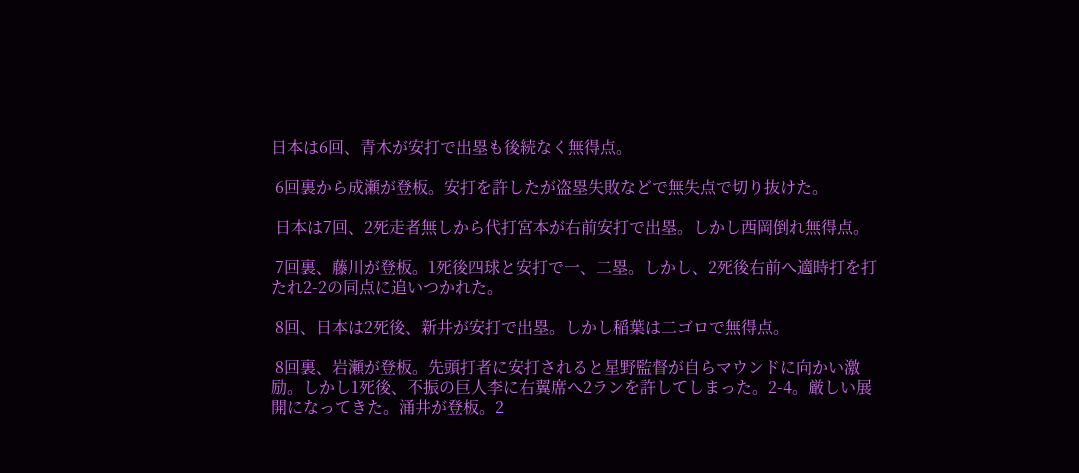日本は6回、青木が安打で出塁も後続なく無得点。

 6回裏から成瀬が登板。安打を許したが盗塁失敗などで無失点で切り抜けた。

 日本は7回、2死走者無しから代打宮本が右前安打で出塁。しかし西岡倒れ無得点。

 7回裏、藤川が登板。1死後四球と安打で一、二塁。しかし、2死後右前へ適時打を打たれ2-2の同点に追いつかれた。

 8回、日本は2死後、新井が安打で出塁。しかし稲葉は二ゴロで無得点。

 8回裏、岩瀬が登板。先頭打者に安打されると星野監督が自らマウンドに向かい激励。しかし1死後、不振の巨人李に右翼席へ2ランを許してしまった。2-4。厳しい展開になってきた。涌井が登板。2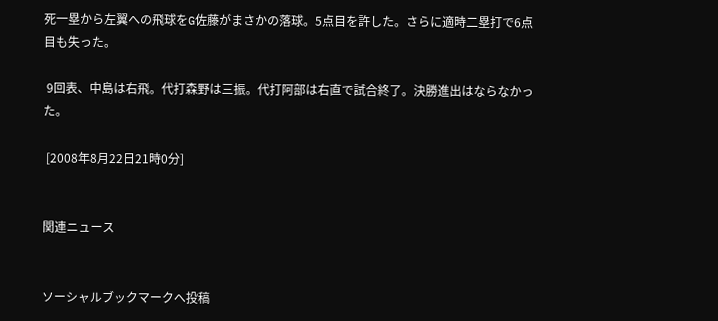死一塁から左翼への飛球をG佐藤がまさかの落球。5点目を許した。さらに適時二塁打で6点目も失った。

 9回表、中島は右飛。代打森野は三振。代打阿部は右直で試合終了。決勝進出はならなかった。

 [2008年8月22日21時0分]


関連ニュース


ソーシャルブックマークへ投稿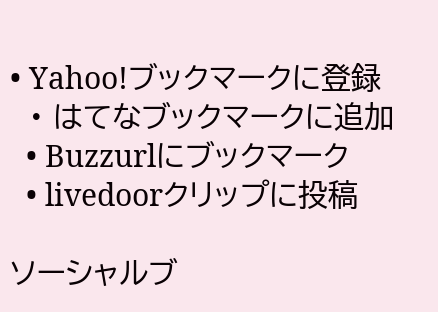• Yahoo!ブックマークに登録
  • はてなブックマークに追加
  • Buzzurlにブックマーク
  • livedoorクリップに投稿

ソーシャルブ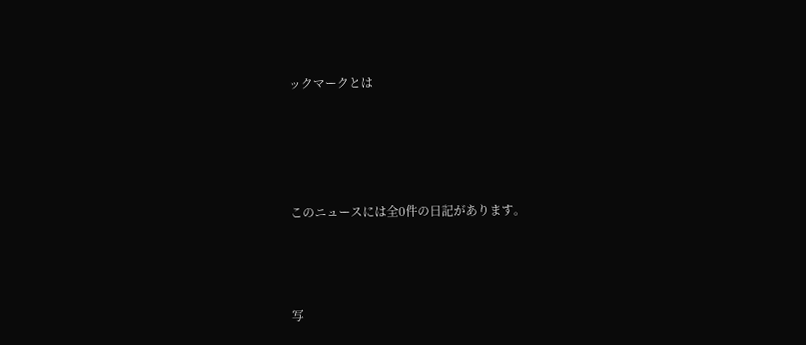ックマークとは




このニュースには全0件の日記があります。



写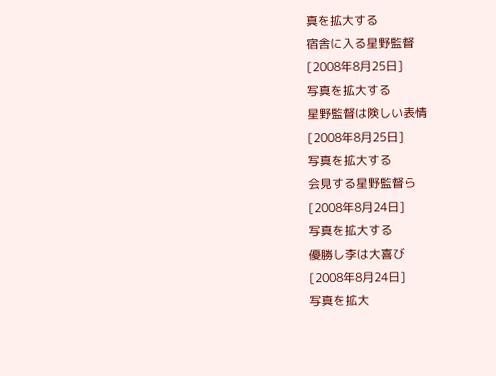真を拡大する
宿舎に入る星野監督
[2008年8月25日]
写真を拡大する
星野監督は険しい表情
[2008年8月25日]
写真を拡大する
会見する星野監督ら
[2008年8月24日]
写真を拡大する
優勝し李は大喜び
[2008年8月24日]
写真を拡大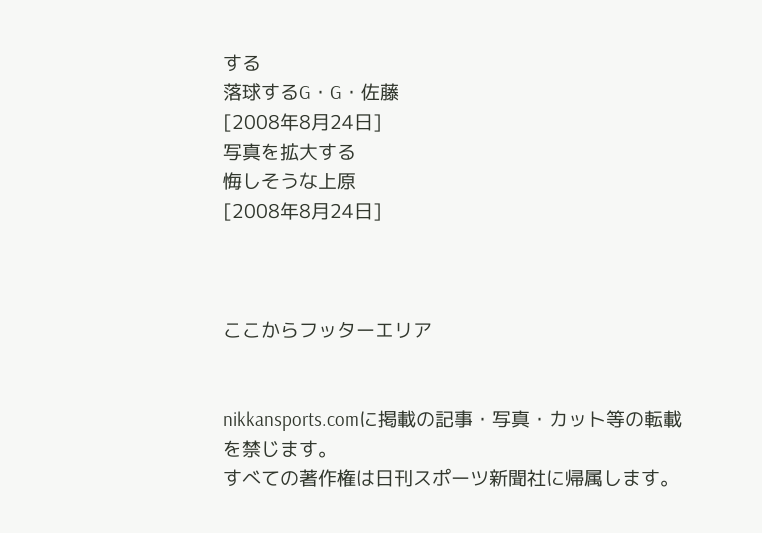する
落球するG・G・佐藤
[2008年8月24日]
写真を拡大する
悔しそうな上原
[2008年8月24日]



ここからフッターエリア


nikkansports.comに掲載の記事・写真・カット等の転載を禁じます。
すべての著作権は日刊スポーツ新聞社に帰属します。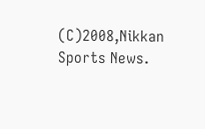(C)2008,Nikkan Sports News.